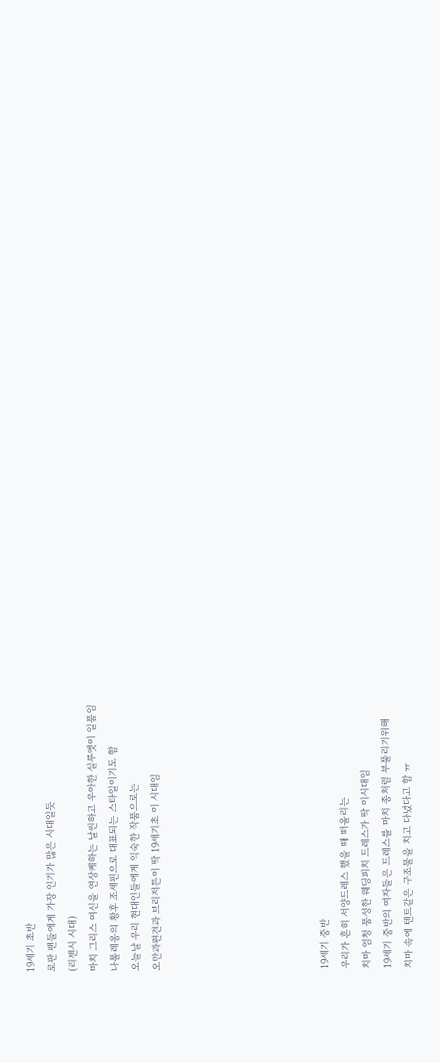19세기 초반
로판 팬들에게 가장 인기가 많은 시대일듯
(리젠시 시대)
마치 그리스 여신을 연상케하는 날씬하고 우아한 실루엣이 일품임
나폴레옹의 황후 조세핀으로 대표되는 스타일이기도 함
오늘날 우리 현대인들에게 익숙한 작품으로는
오만과편견과 브리저튼이 딱 19세기초 이 시대임







19세기 중반
우리가 흔히 서양드레스 했을 때 떠올리는
치마 엄청 풍성한 웨딩피치 드레스가 딱 이시대임
19세기 중반의 여자들은 드레스를 마치 종처럼 부풀리기위해
치마 속에 텐트같은 구조물을 치고 다녔다고 함 ㅠ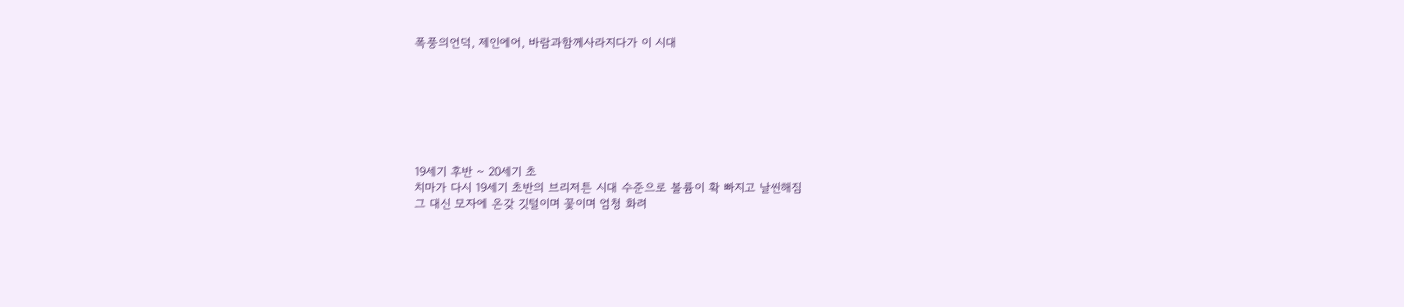폭풍의언덕, 제인에어, 바람과함께사라지다가 이 시대







19세기 후반 ~ 20세기 초
치마가 다시 19세기 초반의 브리저튼 시대 수준으로 볼륨이 확 빠지고 날씬해짐
그 대신 모자에 온갖 깃털이며 꽃이며 엄청 화려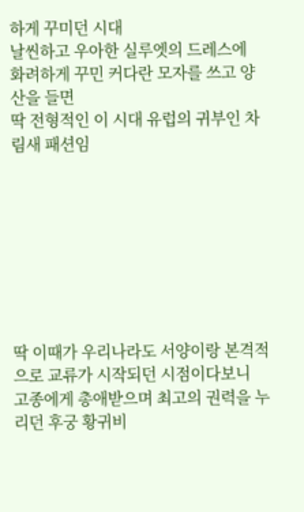하게 꾸미던 시대
날씬하고 우아한 실루엣의 드레스에
화려하게 꾸민 커다란 모자를 쓰고 양산을 들면
딱 전형적인 이 시대 유럽의 귀부인 차림새 패션임








딱 이때가 우리나라도 서양이랑 본격적으로 교류가 시작되던 시점이다보니
고종에게 총애받으며 최고의 권력을 누리던 후궁 황귀비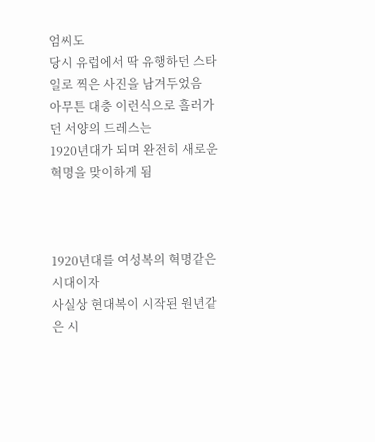엄씨도
당시 유럽에서 딱 유행하던 스타일로 찍은 사진을 남겨두었음
아무튼 대충 이런식으로 흘러가던 서양의 드레스는
1920년대가 되며 완전히 새로운 혁명을 맞이하게 됨



1920년대를 여성복의 혁명같은 시대이자
사실상 현대복이 시작된 원년같은 시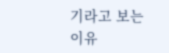기라고 보는 이유